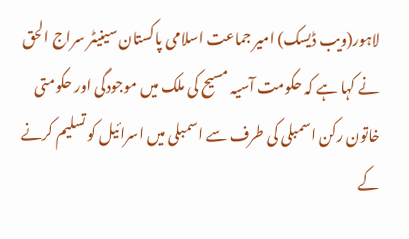لاہور(ویب ڈیسک) امیر جماعت اسلامی پاکستان سینیٹر سراج الحق نے کہا ہے کہ حکومت آسیہ مسیح کی ملک میں موجودگی اور حکومتی خاتون رکن اسمبلی کی طرف سے اسمبلی میں اسرائیل کو تسلیم کرنے کے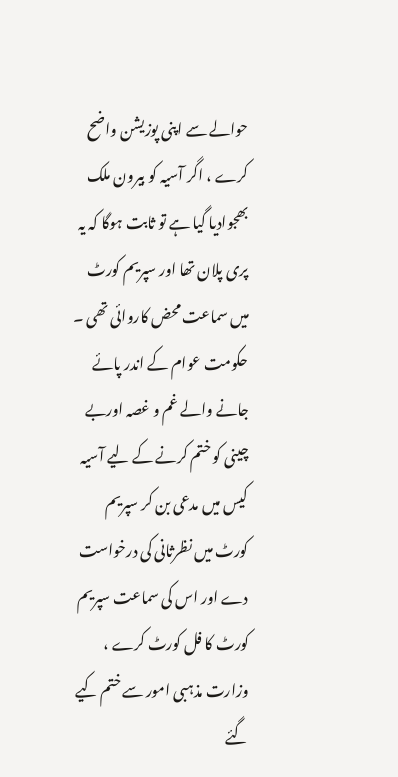حوالے سے اپنی پوزیشن واضح کرے ، اگر آسیہ کو بیرون ملک بھجوادیا گیا ہے تو ثابت ہوگا کہ یہ پری پلان تھا اور سپریم کورٹ میں سماعت محض کاروائی تھی ۔ حکومت عوام کے اندر پائے جانے والے غم و غصہ اوربے چینی کو ختم کرنے کے لیے آسیہ کیس میں مدعی بن کر سپریم کورٹ میں نظرثانی کی درخواست دے اور اس کی سماعت سپریم کورٹ کا فل کورٹ کرے ، وزارت مذہبی امور سے ختم کیے گئے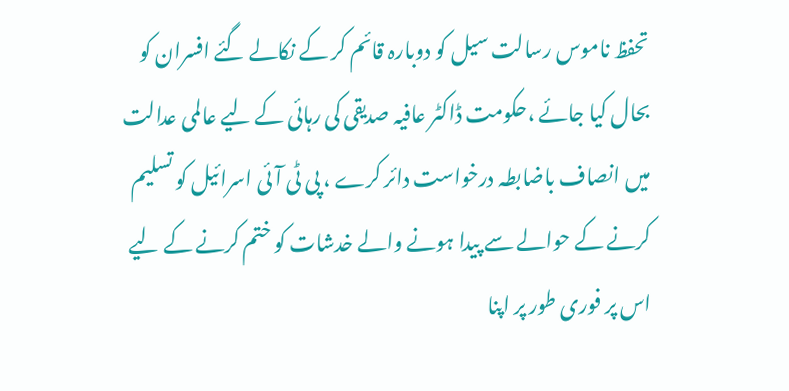تحفظ ناموس رسالت سیل کو دوبارہ قائم کر کے نکالے گئے افسران کو بحال کیا جائے ،حکومت ڈاکٹر عافیہ صدیقی کی رہائی کے لیے عالمی عدالت میں انصاف باضابطہ درخواست دائر کرے ، پی ٹی آئی اسرائیل کو تسلیم کرنے کے حوالے سے پیدا ہونے والے خدشات کو ختم کرنے کے لیے اس پر فوری طور پر اپنا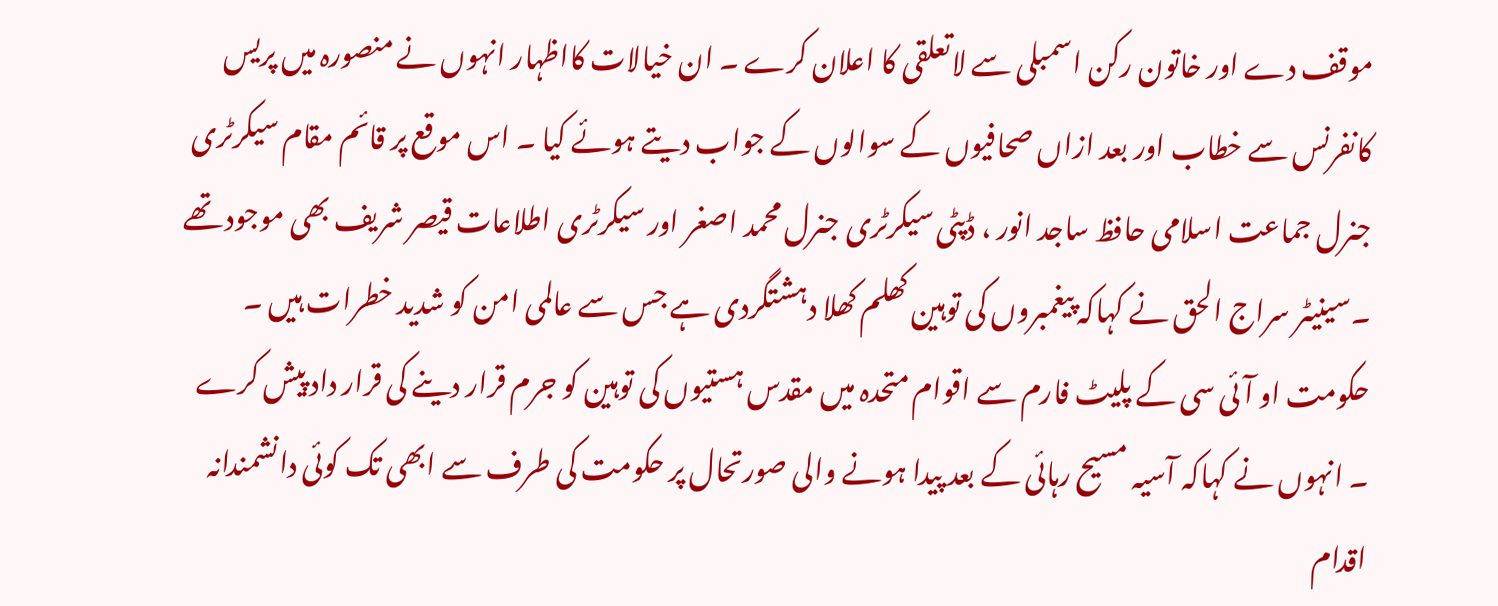موقف دے اور خاتون رکن اسمبلی سے لاتعلقی کا اعلان کرے ۔ ان خیالات کااظہار انہوں نے منصورہ میں پریس کانفرنس سے خطاب اور بعد ازاں صحافیوں کے سوالوں کے جواب دیتے ہوئے کیا ۔ اس موقع پر قائم مقام سیکرٹری جنرل جماعت اسلامی حافظ ساجد انور ، ڈپٹی سیکرٹری جنرل محمد اصغر اور سیکرٹری اطلاعات قیصر شریف بھی موجود تھے ۔سینیٹر سراج الحق نے کہاکہ پیغمبروں کی توہین کھلم کھلا دہشتگردی ہے جس سے عالمی امن کو شدید خطرات ہیں ۔ حکومت او آئی سی کے پلیٹ فارم سے اقوام متحدہ میں مقدس ہستیوں کی توہین کو جرم قرار دینے کی قرار داد پیش کرے ۔ انہوں نے کہاکہ آسیہ مسیح رہائی کے بعد پیدا ہونے والی صورتحال پر حکومت کی طرف سے ابھی تک کوئی دانشمندانہ اقدام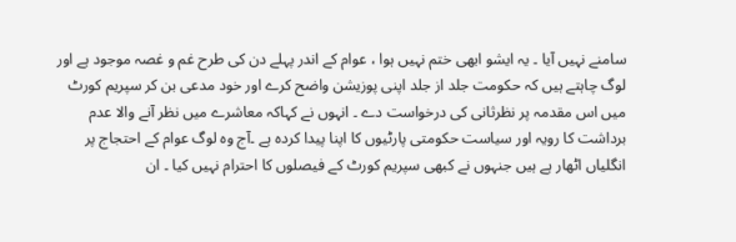سامنے نہیں آیا ۔ یہ ایشو ابھی ختم نہیں ہوا ، عوام کے اندر پہلے دن کی طرح غم و غصہ موجود ہے اور لوگ چاہتے ہیں کہ حکومت جلد از جلد اپنی پوزیشن واضح کرے اور خود مدعی بن کر سپریم کورٹ میں اس مقدمہ پر نظرثانی کی درخواست دے ۔ انہوں نے کہاکہ معاشرے میں نظر آنے والا عدم برداشت کا رویہ اور سیاست حکومتی پارٹیوں کا اپنا پیدا کردہ ہے ۔آج وہ لوگ عوام کے احتجاج پر انگلیاں اٹھار ہے ہیں جنہوں نے کبھی سپریم کورٹ کے فیصلوں کا احترام نہیں کیا ۔ ان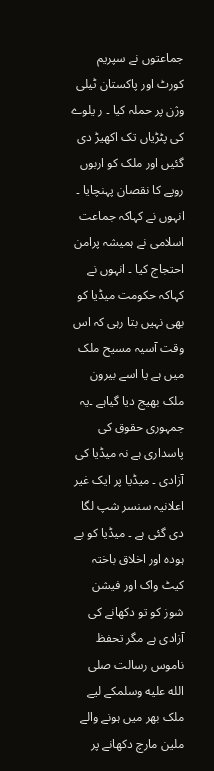جماعتوں نے سپریم کورٹ اور پاکستان ٹیلی وژن پر حملہ کیا ۔ ر یلوے کی پٹڑیاں تک اکھیڑ دی گئیں اور ملک کو اربوں روپے کا نقصان پہنچایا ۔ انہوں نے کہاکہ جماعت اسلامی نے ہمیشہ پرامن احتجاج کیا ۔ انہوں نے کہاکہ حکومت میڈیا کو بھی نہیں بتا رہی کہ اس وقت آسیہ مسیح ملک میں ہے یا اسے بیرون ملک بھیج دیا گیاہے ۔یہ جمہوری حقوق کی پاسداری ہے نہ میڈیا کی آزادی ۔ میڈیا پر ایک غیر اعلانیہ سنسر شپ لگا دی گئی ہے ۔ میڈیا کو بے ہودہ اور اخلاق باختہ کیٹ واک اور فیشن شوز کو تو دکھانے کی آزادی ہے مگر تحفظ ناموس رسالت صلى الله عليه وسلمکے لیے ملک بھر میں ہونے والے ملین مارچ دکھانے پر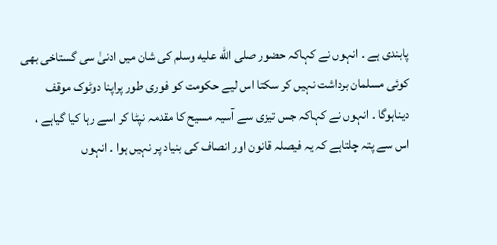پابندی ہے ۔ انہوں نے کہاکہ حضور صلى الله عليه وسلم کی شان میں ادنیٰ سی گستاخی بھی کوئی مسلمان برداشت نہیں کر سکتا اس لیے حکومت کو فوری طور پراپنا دوٹوک موقف دیناہوگا ۔ انہوں نے کہاکہ جس تیزی سے آسیہ مسیح کا مقدمہ نپٹا کر اسے رہا کیا گیاہے ، اس سے پتہ چلتاہے کہ یہ فیصلہ قانون اور انصاف کی بنیاد پر نہیں ہوا ۔ انہوں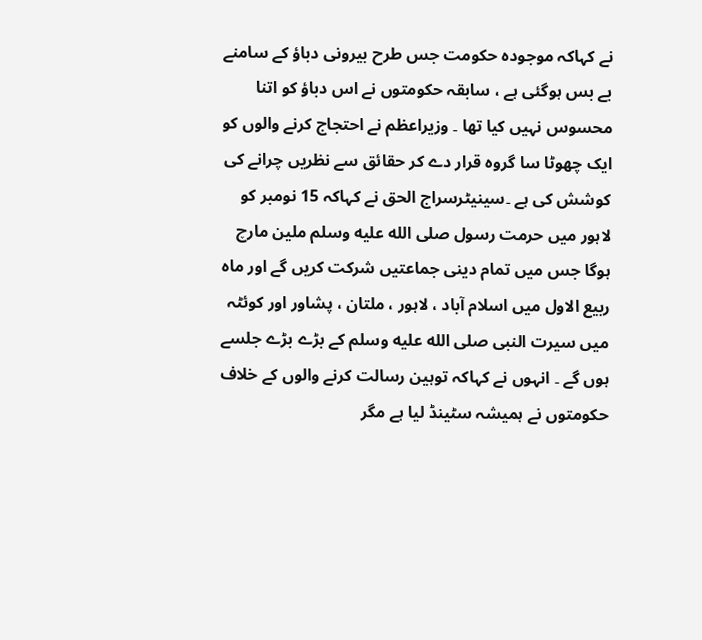نے کہاکہ موجودہ حکومت جس طرح بیرونی دباؤ کے سامنے بے بس ہوگئی ہے ، سابقہ حکومتوں نے اس دباؤ کو اتنا محسوس نہیں کیا تھا ۔ وزیراعظم نے احتجاج کرنے والوں کو ایک چھوٹا سا گروہ قرار دے کر حقائق سے نظریں چرانے کی کوشش کی ہے ۔سینیٹرسراج الحق نے کہاکہ 15 نومبر کو لاہور میں حرمت رسول صلى الله عليه وسلم ملین مارچ ہوگا جس میں تمام دینی جماعتیں شرکت کریں گے اور ماہ ربیع الاول میں اسلام آباد ، لاہور ، ملتان ، پشاور اور کوئٹہ میں سیرت النبی صلى الله عليه وسلم کے بڑے بڑے جلسے ہوں گے ۔ انہوں نے کہاکہ توہین رسالت کرنے والوں کے خلاف حکومتوں نے ہمیشہ سٹینڈ لیا ہے مگر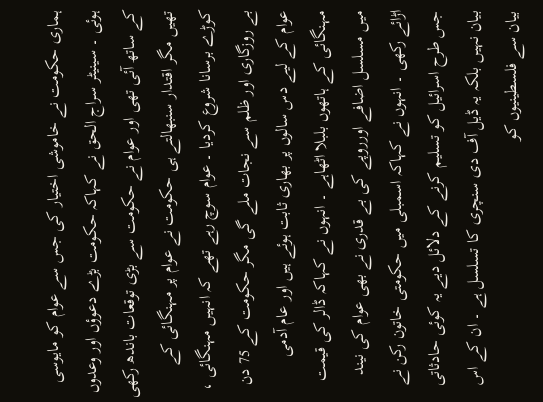ہماری حکومت نے خاموشی اختیار کی جس سے عوام کو مایوسی ہوئی ۔ سینیٹر سراج الحق نے کہاکہ حکومت بڑے دعوؤں اور وعدوں کے ساتھ آئی تھی اور عوام نے حکومت سے بڑی توقعات باندھ رکھی تھیں مگر اقتدار سنبھالتے ہی حکومت نے عوام پر مہنگائی کے کوڑے برسانا شروع کردیا ۔ عوام سوچ رہے تھے کہ انہیں مہنگائی ، بے روزگاری اور ظلم سے نجات ملے گی مگر حکومت کے 75 دن عوام کے لیے دس سالوں پر بھاری ثابت ہوئے ہیں اور عام آدمی مہنگائی کے ہاتھوں بلبلا اٹھاہے ۔ انہوں نے کہاکہ ڈالر کی قیمت میں مسلسل اضافے اورروپے کی بے قدری نے بھی عوام کی نیند اڑائے رکھی ۔ انہوں نے کہاکہ اسمبلی میں حکومتی خاتون رکن نے جس طرح اسرائیل کو تسلیم کرنے کے دلائل دیے یہ کوئی حادثاتی بیان نہیں بلکہ یہ ڈیل آف دی سنچری کا تسلسل ہے ۔ ان کے اس بیان سے فلسطینیوں کو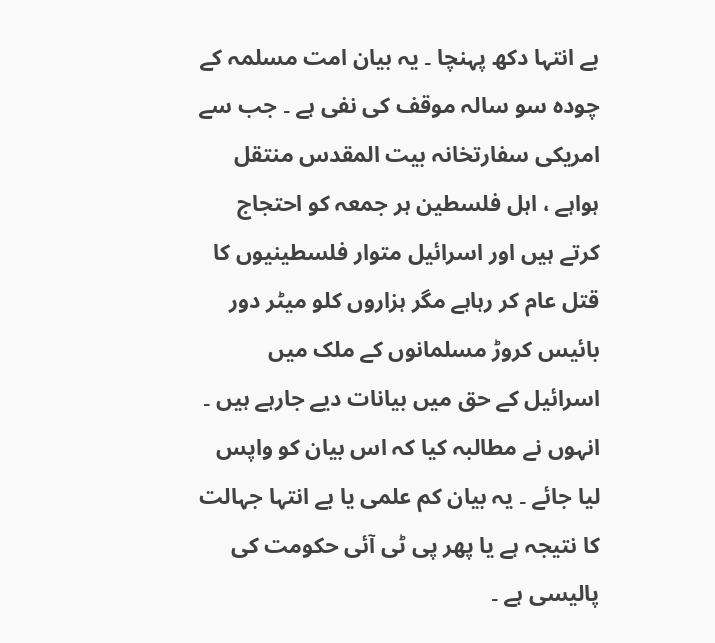بے انتہا دکھ پہنچا ۔ یہ بیان امت مسلمہ کے چودہ سو سالہ موقف کی نفی ہے ۔ جب سے امریکی سفارتخانہ بیت المقدس منتقل ہواہے ، اہل فلسطین ہر جمعہ کو احتجاج کرتے ہیں اور اسرائیل متوار فلسطینیوں کا قتل عام کر رہاہے مگر ہزاروں کلو میٹر دور بائیس کروڑ مسلمانوں کے ملک میں اسرائیل کے حق میں بیانات دیے جارہے ہیں ۔ انہوں نے مطالبہ کیا کہ اس بیان کو واپس لیا جائے ۔ یہ بیان کم علمی یا بے انتہا جہالت کا نتیجہ ہے یا پھر پی ٹی آئی حکومت کی پالیسی ہے ۔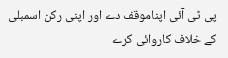پی ٹی آئی اپناموقف دے اور اپنی رکن اسمبلی کے خلاف کاروائی کرے